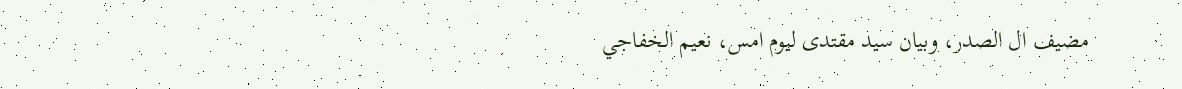مضيف ال الصدر، وبيان سيد مقتدى ليوم امس، نعيم الخفاجي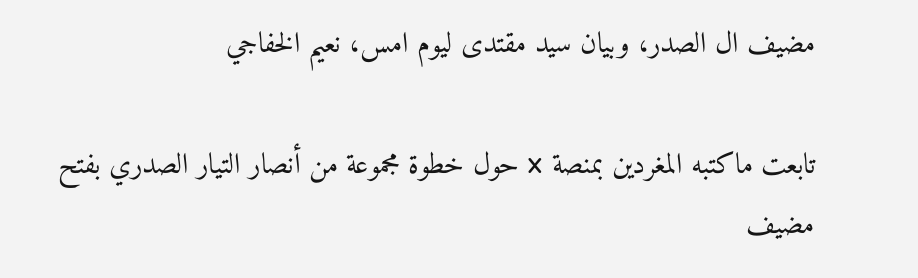مضيف ال الصدر، وبيان سيد مقتدى ليوم امس، نعيم الخفاجي

تابعت ماكتبه المغردين بمنصة x حول خطوة مجموعة من أنصار التيار الصدري بفتح مضيف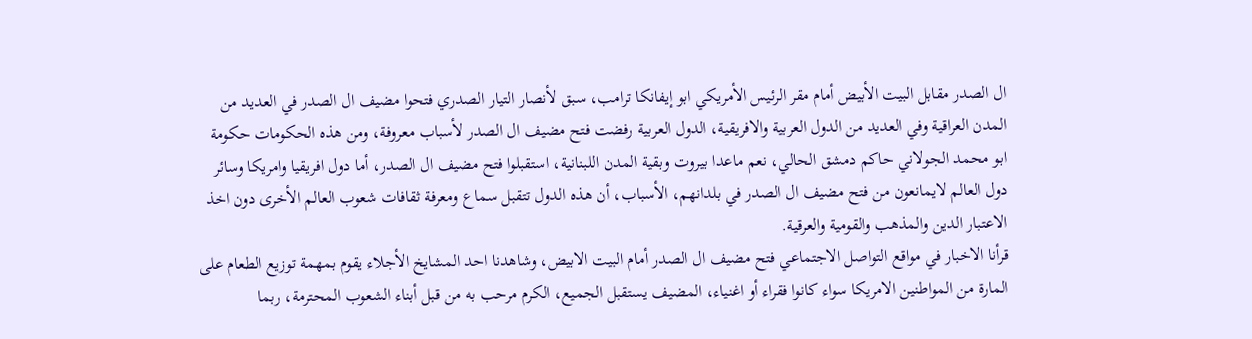ال الصدر مقابل البيت الأبيض أمام مقر الرئيس الأمريكي ابو إيفانكا ترامب، سبق لأنصار التيار الصدري فتحوا مضيف ال الصدر في العديد من المدن العراقية وفي العديد من الدول العربية والافريقية، الدول العربية رفضت فتح مضيف ال الصدر لأسباب معروفة، ومن هذه الحكومات حكومة ابو محمد الجولاني حاكم دمشق الحالي، نعم ماعدا بيروت وبقية المدن اللبنانية، استقبلوا فتح مضيف ال الصدر، أما دول افريقيا وامريكا وسائر دول العالم لايمانعون من فتح مضيف ال الصدر في بلدانهم، الأسباب، أن هذه الدول تتقبل سماع ومعرفة ثقافات شعوب العالم الأخرى دون اخذ الاعتبار الدين والمذهب والقومية والعرقية.
قرأنا الاخبار في مواقع التواصل الاجتماعي فتح مضيف ال الصدر أمام البيت الابيض، وشاهدنا احد المشايخ الأجلاء يقوم بمهمة توزيع الطعام على المارة من المواطنين الامريكا سواء كانوا فقراء أو اغنياء، المضيف يستقبل الجميع، الكرم مرحب به من قبل أبناء الشعوب المحترمة، ربما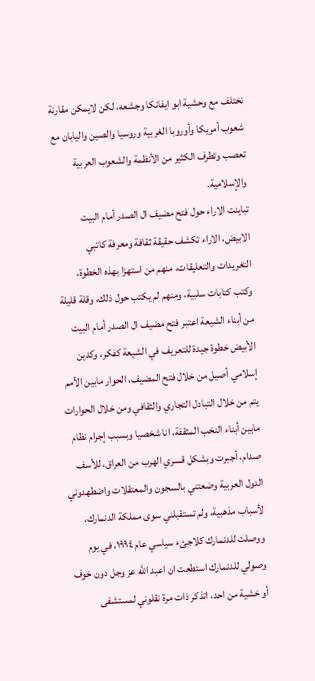نختلف مع وحشية ابو ايفانكا وجشعه، لكن لايمكن مقارنة شعوب أمريكا وأوروبا الغربية وروسيا والصين واليابان مع تعصب وتطرف الكثير من الأنظمة والشعوب العربية والإسلامية.
تباينت الاراء حول فتح مضيف ال الصدر أمام البيت الابيض، الاراء تكشف حقيقة ثقافة ومعرفة كاتبي التغريدات والتعليقات، منهم من استهزا بهذه الخطوة، وكتب كتابات سلبية، ومنهم لم يكتب حول ذلك، وقلة قليلة من أبناء الشيعة اعتبر فتح مضيف ال الصدر أمام البيت الأبيض خطوة جيدة للتعريف في الشيعة كفكر، وكدين إسلامي أصيل من خلال فتح المضيف، الحوار مابين الأمم يتم من خلال التبادل التجاري والثقافي ومن خلال الحوارات مابين أبناء النخب المثقفة، انا شخصيا وبسبب إجرام نظام صدام، أجبرت وبشكل قسري الهرب من العراق، للأسف الدول العربية وضعتني بالسجون والمعتقلات واضطهدوني لأسباب مذهبية، ولم تستقبلني سوى مملكة الدنمارك، ووصلت للدنمارك كلاجئء سياسي عام ١٩٩٤، في يوم وصولي للدنمارك استطعت ان اعبد الله عز وجل دون خوف أو خشية من احد، اتذكر ذات مرة نقلوني لمستشفى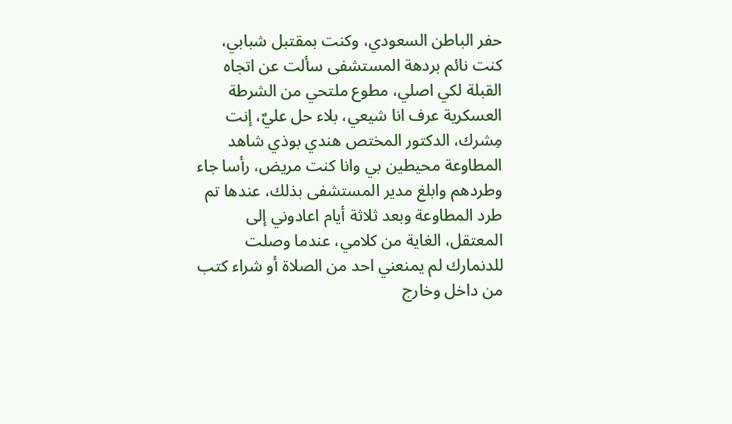حفر الباطن السعودي، وكنت بمقتبل شبابي، كنت نائم بردهة المستشفى سألت عن اتجاه القبلة لكي اصلي، مطوع ملتحي من الشرطة العسكرية عرف انا شيعي، بلاء حل عليٌ، إنت مِشرك، الدكتور المختص هندي بوذي شاهد المطاوعة محيطين بي وانا كنت مريض، رأسا جاء وطردهم وابلغ مدير المستشفى بذلك، عندها تم طرد المطاوعة وبعد ثلاثة أيام اعادوني إلى المعتقل، الغاية من كلامي، عندما وصلت للدنمارك لم يمنعني احد من الصلاة أو شراء كتب من داخل وخارج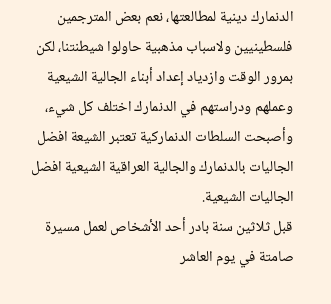الدنمارك دينية لمطالعتها، نعم بعض المترجمين فلسطينيين ولاسباب مذهبية حاولوا شيطنتنا، لكن بمرور الوقت وازدياد إعداد أبناء الجالية الشيعية وعملهم ودراستهم في الدنمارك اختلف كل شيء، وأصبحت السلطات الدنماركية تعتبر الشيعة افضل الجاليات بالدنمارك والجالية العراقية الشيعية افضل الجاليات الشيعية.
قبل ثلاثين سنة بادر أحد الأشخاص لعمل مسيرة صامتة في يوم العاشر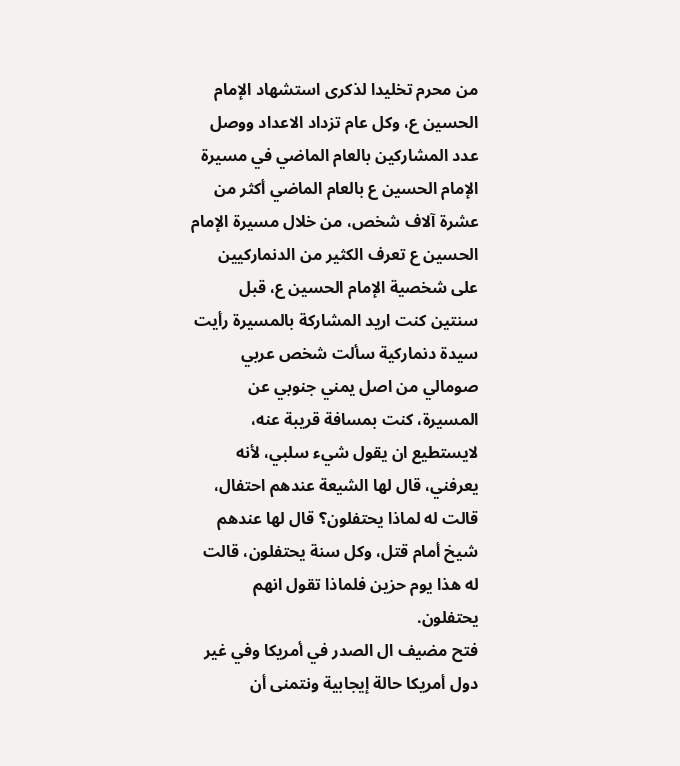من محرم تخليدا لذكرى استشهاد الإمام الحسين ع، وكل عام تزداد الاعداد ووصل عدد المشاركين بالعام الماضي في مسيرة الإمام الحسين ع بالعام الماضي أكثر من عشرة آلاف شخص، من خلال مسيرة الإمام الحسين ع تعرف الكثير من الدنماركيين على شخصية الإمام الحسين ع، قبل سنتين كنت اريد المشاركة بالمسيرة رأيت سيدة دنماركية سألت شخص عربي صومالي من اصل يمني جنوبي عن المسيرة، كنت بمسافة قريبة عنه، لايستطيع ان يقول شيء سلبي، لأنه يعرفني، قال لها الشيعة عندهم احتفال، قالت له لماذا يحتفلون؟ قال لها عندهم شيخ أمام قتل، وكل سنة يحتفلون، قالت له هذا يوم حزين فلماذا تقول انهم يحتفلون.
فتح مضيف ال الصدر في أمريكا وفي غير دول أمريكا حالة إيجابية ونتمنى أن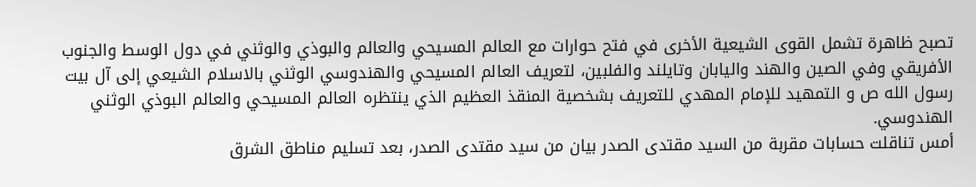تصبح ظاهرة تشمل القوى الشيعية الأخرى في فتح حوارات مع العالم المسيحي والعالم والبوذي والوثني في دول الوسط والجنوب الأفريقي وفي الصين والهند واليابان وتايلند والفلبين، لتعريف العالم المسيحي والهندوسي الوثني بالاسلام الشيعي إلى آل بيت رسول الله ص و التمهيد للإمام المهدي للتعريف بشخصية المنقذ العظيم الذي ينتظره العالم المسيحي والعالم البوذي الوثني الهندوسي.
أمس تناقلت حسابات مقربة من السيد مقتدى الصدر بيان من سيد مقتدى الصدر، بعد تسليم مناطق الشرق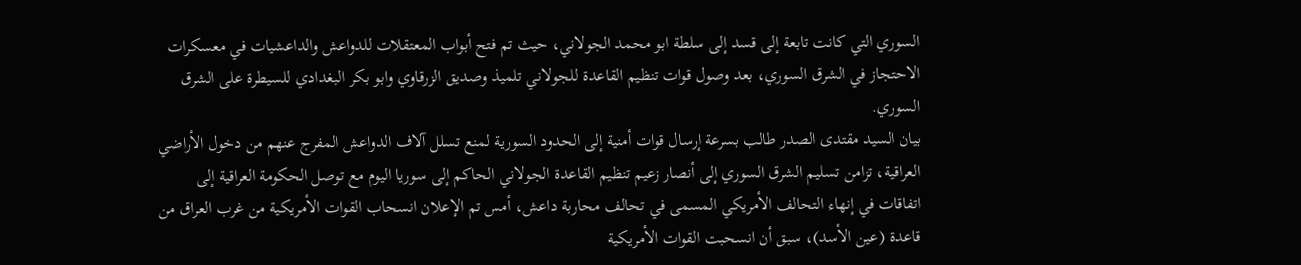السوري التي كانت تابعة إلى قسد إلى سلطة ابو محمد الجولاني، حيث تم فتح أبواب المعتقلات للدواعش والداعشيات في معسكرات الاحتجاز في الشرق السوري، بعد وصول قوات تنظيم القاعدة للجولاني تلميذ وصديق الزرقاوي وابو بكر البغدادي للسيطرة على الشرق السوري.
بيان السيد مقتدى الصدر طالب بسرعة إرسال قوات أمنية إلى الحدود السورية لمنع تسلل آلاف الدواعش المفرج عنهم من دخول الأراضي العراقية، تزامن تسليم الشرق السوري إلى أنصار زعيم تنظيم القاعدة الجولاني الحاكم إلى سوريا اليوم مع توصل الحكومة العراقية إلى اتفاقات في إنهاء التحالف الأمريكي المسمى في تحالف محاربة داعش، أمس تم الإعلان انسحاب القوات الأمريكية من غرب العراق من قاعدة (عين الأسد)، سبق أن انسحبت القوات الأمريكية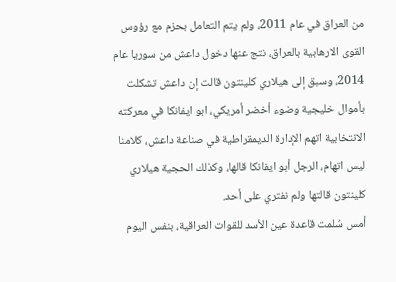من العراق في عام 2011، ولم يتم التعامل بحزم مع رؤوس القوى الارهابية بالعراق، نتج عنها دخول داعش من سوريا عام 2014، وسبق إلى هيلاري كلينتون قالت إن داعش تشكلت بأموال خليجية وضوء أخضر أمريكي، ابو ايفانكا في معركته الانتخابية اتهم الإدارة الديمقراطية في صناعة داعش، كلامنا ليس اتهام، الرجل أبو ايفانكا قالها، وكذلك الحجية هيلاري كلينتون قالتها ولم نفتري على أحد.
أمس سُلمت قاعدة عين الأسد للقوات العراقية، بنفس اليوم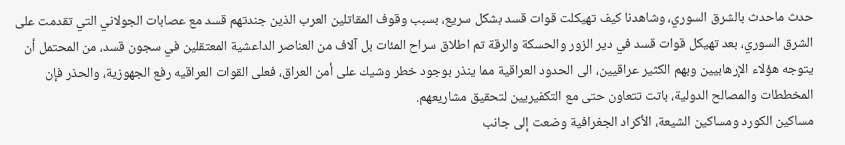حدث ماحدث بالشرق السوري، وشاهدنا كيف تهيكلت قوات قسد بشكل سريع، بسبب وقوف المقاتلين العرب الذين جندتهم قسد مع عصابات الجولاني التي تقدمت على الشرق السوري، بعد تهيكل قوات قسد في دير الزور والحسكة والرقة تم اطلاق سراح المئات بل آلاف من العناصر الداعشية المعتقلين في سجون قسد، من المحتمل أن يتوجه هؤلاء الإرهابيين وبهم الكثير عراقيين، الى الحدود العراقية مما ينذر بوجود خطر وشيك على أمن العراق، فعلى القوات العراقيه رفع الجهوزية، والحذر فإن المخططات والمصالح الدولية، باتت تتعاون حتى مع التكفيريين لتحقيق مشاريعهم.
مساكين الكورد ومساكين الشيعة، الأكراد الجغرافية وضعت إلى جانب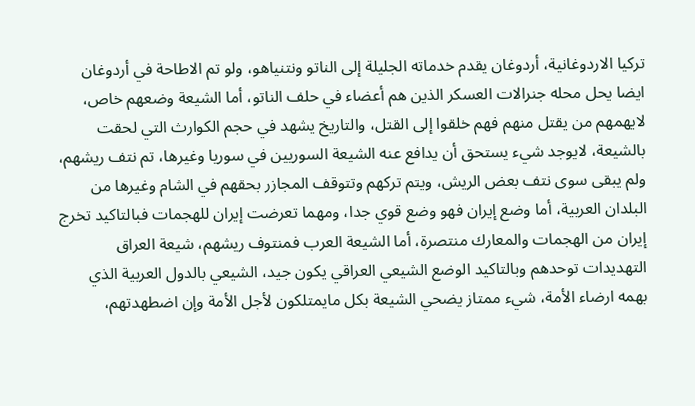تركيا الاردوغانية، أردوغان يقدم خدماته الجليلة إلى الناتو ونتنياهو، ولو تم الاطاحة في أردوغان ايضا يحل محله جنرالات العسكر الذين هم أعضاء في حلف الناتو، أما الشيعة وضعهم خاص، لايهمهم من يقتل منهم فهم خلقوا إلى القتل، والتاريخ يشهد في حجم الكوارث التي لحقت بالشيعة، لايوجد شيء يستحق أن يدافع عنه الشيعة السوريين في سوريا وغيرها، تم نتف ريشهم، ولم يبقى سوى نتف بعض الريش، ويتم تركهم وتتوقف المجازر بحقهم في الشام وغيرها من البلدان العربية، أما وضع إيران فهو وضع قوي جدا، ومهما تعرضت إيران للهجمات فبالتاكيد تخرج إيران من الهجمات والمعارك منتصرة، أما الشيعة العرب فمنتوف ريشهم، شيعة العراق التهديدات توحدهم وبالتاكيد الوضع الشيعي العراقي يكون جيد، الشيعي بالدول العربية الذي بهمه ارضاء الأمة، شيء ممتاز يضحي الشيعة بكل مايمتلكون لأجل الأمة وإن اضطهدتهم،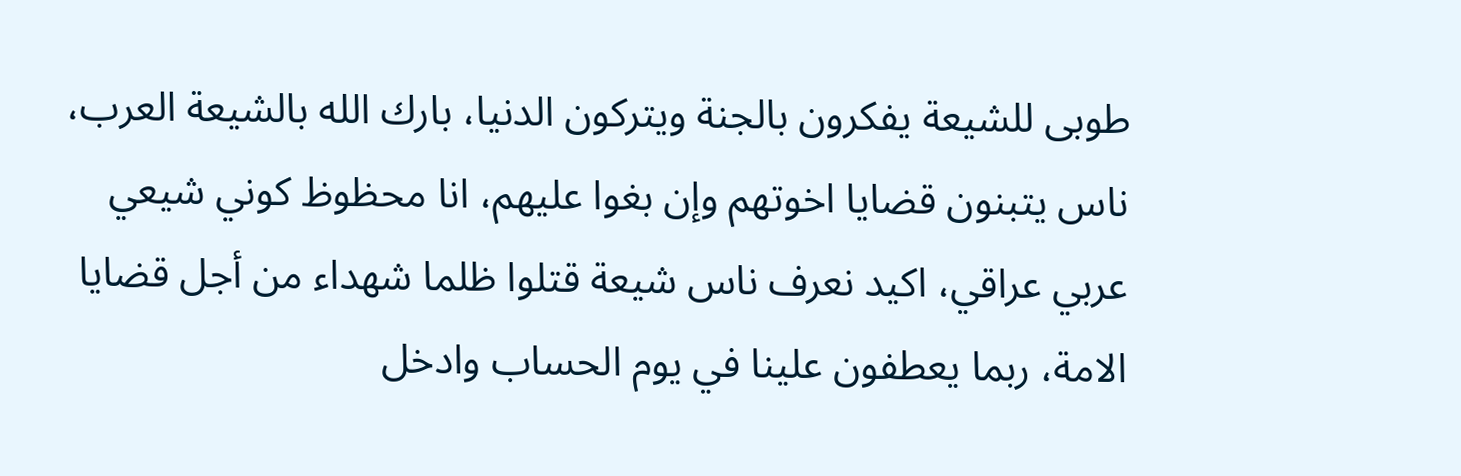طوبى للشيعة يفكرون بالجنة ويتركون الدنيا، بارك الله بالشيعة العرب، ناس يتبنون قضايا اخوتهم وإن بغوا عليهم، انا محظوظ كوني شيعي عربي عراقي، اكيد نعرف ناس شيعة قتلوا ظلما شهداء من أجل قضايا الامة، ربما يعطفون علينا في يوم الحساب وادخل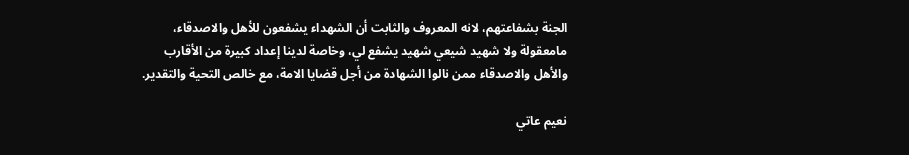الجنة بشفاعتهم، لانه المعروف والثابت أن الشهداء يشفعون للأهل والاصدقاء، مامعقولة ولا شهيد شيعي شهيد يشفع لي، وخاصة لدينا إعداد كبيرة من الأقارب والأهل والاصدقاء ممن نالوا الشهادة من أجل قضايا الامة، مع خالص التحية والتقدير.

نعيم عاتي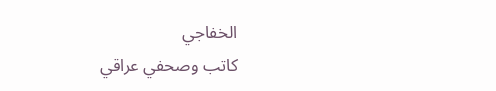الخفاجي
كاتب وصحفي عراقي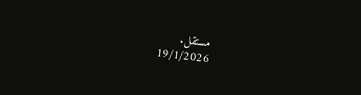مستقل.
19/1/2026